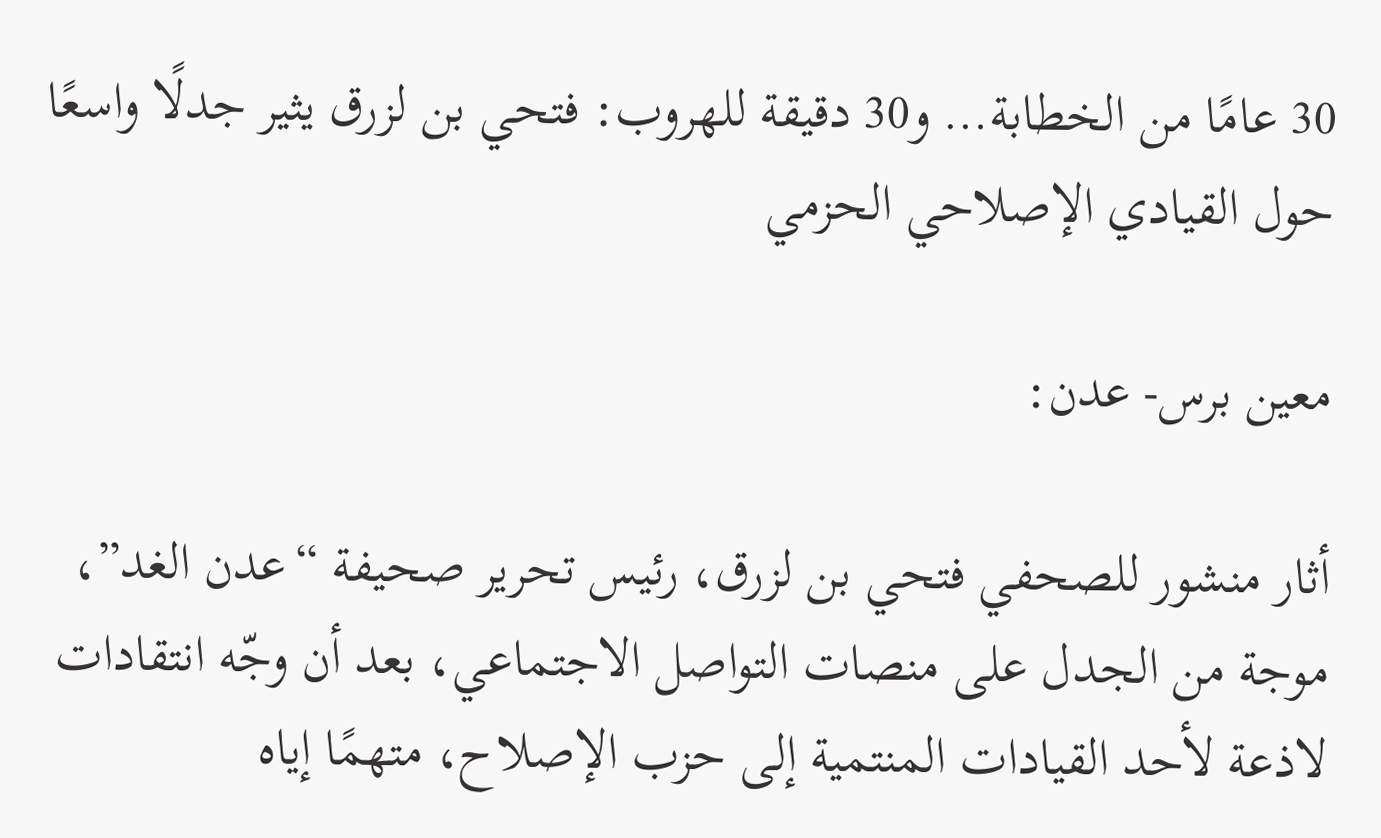30 عامًا من الخطابة… و30 دقيقة للهروب: فتحي بن لزرق يثير جدلًا واسعًا حول القيادي الإصلاحي الحزمي

معين برس- عدن:

أثار منشور للصحفي فتحي بن لزرق، رئيس تحرير صحيفة “عدن الغد”، موجة من الجدل على منصات التواصل الاجتماعي، بعد أن وجّه انتقادات لاذعة لأحد القيادات المنتمية إلى حزب الإصلاح، متهمًا إياه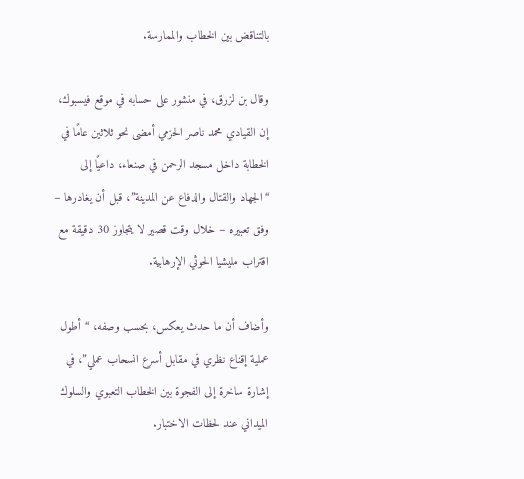بالتناقض بين الخطاب والممارسة.

وقال بن لزرق، في منشور على حسابه في موقع فيسبوك، إن القيادي محمد ناصر الحزمي أمضى نحو ثلاثين عامًا في الخطابة داخل مسجد الرحمن في صنعاء، داعيًا إلى “الجهاد والقتال والدفاع عن المدينة”، قبل أن يغادرها – وفق تعبيره – خلال وقت قصير لا يتجاوز 30 دقيقة مع اقتراب مليشيا الحوثي الإرهابية.

وأضاف أن ما حدث يعكس، بحسب وصفه، “أطول عملية إقناع نظري في مقابل أسرع انسحاب عملي”، في إشارة ساخرة إلى الفجوة بين الخطاب التعبوي والسلوك الميداني عند لحظات الاختبار.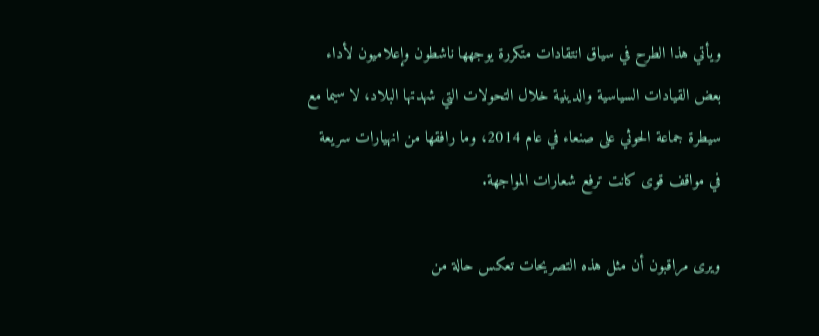ويأتي هذا الطرح في سياق انتقادات متكررة يوجهها ناشطون وإعلاميون لأداء بعض القيادات السياسية والدينية خلال التحولات التي شهدتها البلاد، لا سيما مع سيطرة جماعة الحوثي على صنعاء في عام 2014، وما رافقها من انهيارات سريعة في مواقف قوى كانت ترفع شعارات المواجهة.

ويرى مراقبون أن مثل هذه التصريحات تعكس حالة من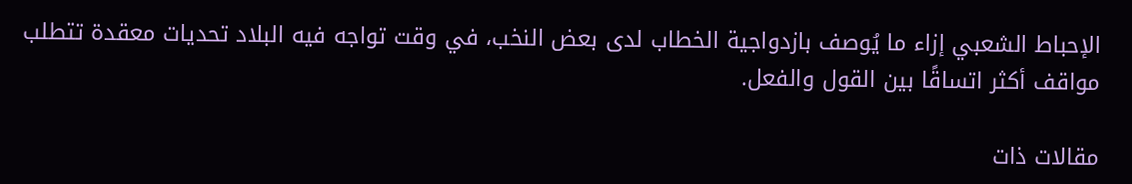الإحباط الشعبي إزاء ما يُوصف بازدواجية الخطاب لدى بعض النخب، في وقت تواجه فيه البلاد تحديات معقدة تتطلب مواقف أكثر اتساقًا بين القول والفعل.

مقالات ذات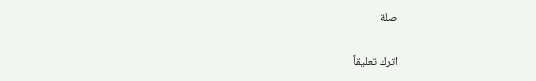صلة

اترك تعليقاً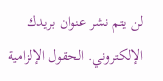لن يتم نشر عنوان بريدك الإلكتروني. الحقول الإلزامية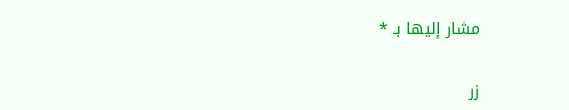مشار إليها بـ *

زر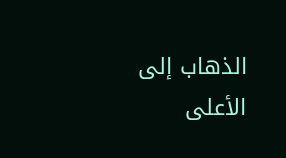الذهاب إلى الأعلى